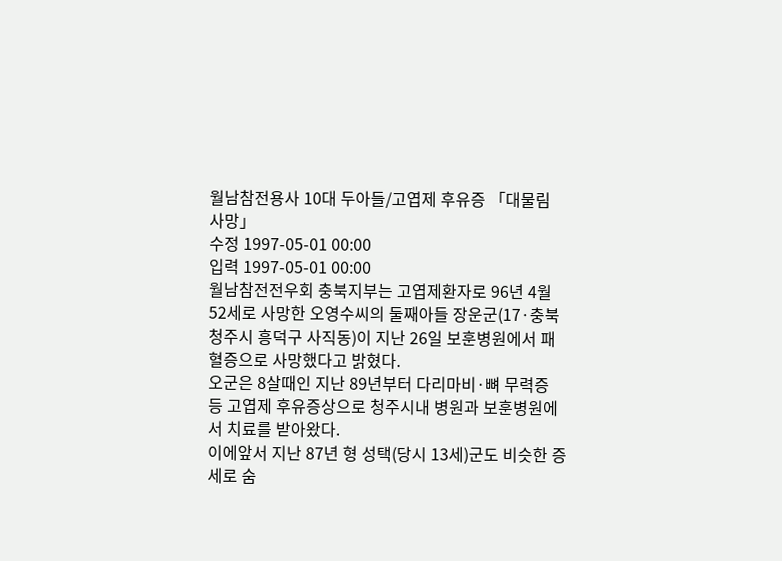월남참전용사 10대 두아들/고엽제 후유증 「대물림 사망」
수정 1997-05-01 00:00
입력 1997-05-01 00:00
월남참전전우회 충북지부는 고엽제환자로 96년 4월 52세로 사망한 오영수씨의 둘째아들 장운군(17·충북 청주시 흥덕구 사직동)이 지난 26일 보훈병원에서 패혈증으로 사망했다고 밝혔다.
오군은 8살때인 지난 89년부터 다리마비·뼈 무력증 등 고엽제 후유증상으로 청주시내 병원과 보훈병원에서 치료를 받아왔다.
이에앞서 지난 87년 형 성택(당시 13세)군도 비슷한 증세로 숨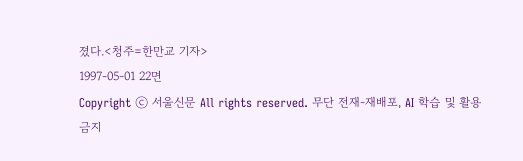졌다.<청주=한만교 기자>
1997-05-01 22면
Copyright ⓒ 서울신문 All rights reserved. 무단 전재-재배포, AI 학습 및 활용 금지